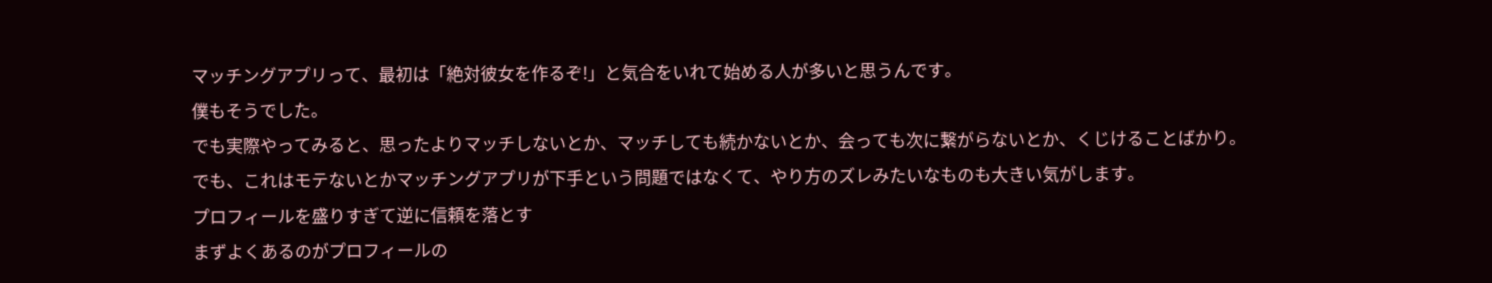マッチングアプリって、最初は「絶対彼女を作るぞ!」と気合をいれて始める人が多いと思うんです。
僕もそうでした。
でも実際やってみると、思ったよりマッチしないとか、マッチしても続かないとか、会っても次に繋がらないとか、くじけることばかり。
でも、これはモテないとかマッチングアプリが下手という問題ではなくて、やり方のズレみたいなものも大きい気がします。
プロフィールを盛りすぎて逆に信頼を落とす
まずよくあるのがプロフィールの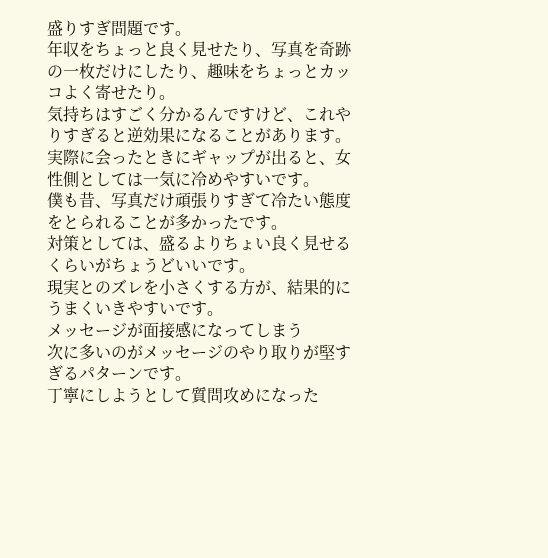盛りすぎ問題です。
年収をちょっと良く見せたり、写真を奇跡の一枚だけにしたり、趣味をちょっとカッコよく寄せたり。
気持ちはすごく分かるんですけど、これやりすぎると逆効果になることがあります。
実際に会ったときにギャップが出ると、女性側としては一気に冷めやすいです。
僕も昔、写真だけ頑張りすぎて冷たい態度をとられることが多かったです。
対策としては、盛るよりちょい良く見せるくらいがちょうどいいです。
現実とのズレを小さくする方が、結果的にうまくいきやすいです。
メッセージが面接感になってしまう
次に多いのがメッセージのやり取りが堅すぎるパターンです。
丁寧にしようとして質問攻めになった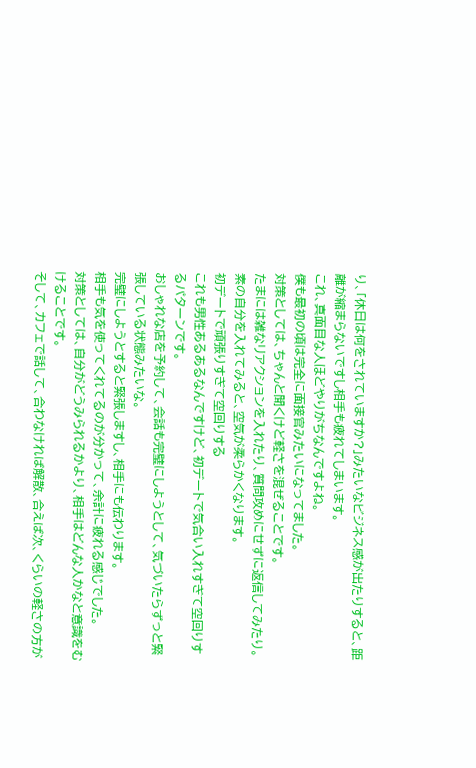り、「休日は何をされていますか?」みたいなビジネス感が出たりすると、距離が縮まらないですし相手も疲れてしまいます。
これ、真面目な人ほどやりがちなんですよね。
僕も最初の頃は完全に面接官みたいになってました。
対策としては、ちゃんと聞くけど軽さを混ぜることです。
たまには雑なリアクションを入れたり、質問攻めにせずに返信してみたり。
素の自分を入れてみると、空気が柔らかくなります。
初デートで頑張りすぎて空回りする
これも男性あるあるなんですけど、初デートで気合い入れすぎて空回りするパターンです。
おしゃれな店を予約して、会話も完璧にしようとして、気づいたらずっと緊張している状態みたいな。
完璧にしようとすると緊張しますし、相手にも伝わります。
相手も気を使ってくれてるのが分かって、余計に疲れる感じでした。
対策としては、自分がどうみられるかより、相手はどんな人かなと意識をむけることです。
そして、カフェで話して、合わなければ解散、合えば次、くらいの軽さの方が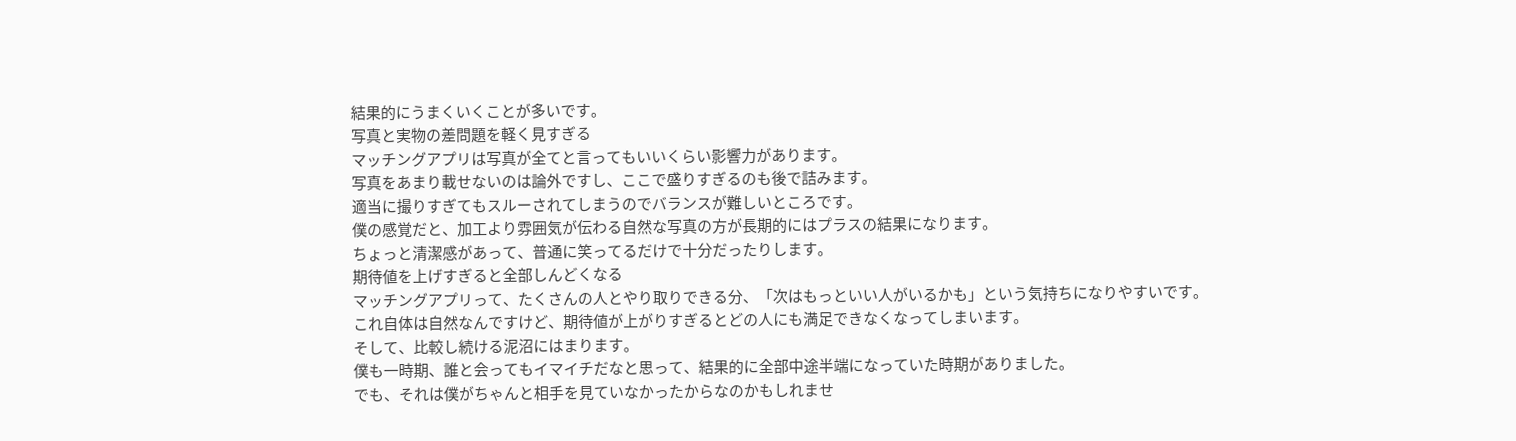結果的にうまくいくことが多いです。
写真と実物の差問題を軽く見すぎる
マッチングアプリは写真が全てと言ってもいいくらい影響力があります。
写真をあまり載せないのは論外ですし、ここで盛りすぎるのも後で詰みます。
適当に撮りすぎてもスルーされてしまうのでバランスが難しいところです。
僕の感覚だと、加工より雰囲気が伝わる自然な写真の方が長期的にはプラスの結果になります。
ちょっと清潔感があって、普通に笑ってるだけで十分だったりします。
期待値を上げすぎると全部しんどくなる
マッチングアプリって、たくさんの人とやり取りできる分、「次はもっといい人がいるかも」という気持ちになりやすいです。
これ自体は自然なんですけど、期待値が上がりすぎるとどの人にも満足できなくなってしまいます。
そして、比較し続ける泥沼にはまります。
僕も一時期、誰と会ってもイマイチだなと思って、結果的に全部中途半端になっていた時期がありました。
でも、それは僕がちゃんと相手を見ていなかったからなのかもしれませ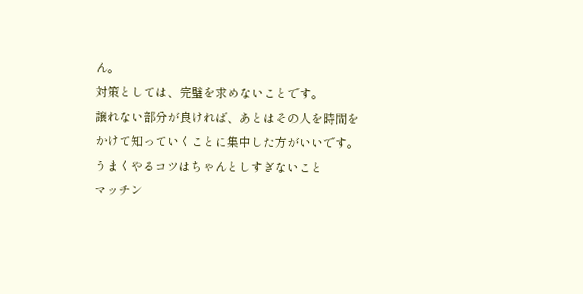ん。
対策としては、完璧を求めないことです。
譲れない部分が良ければ、あとはその人を時間をかけて知っていくことに集中した方がいいです。
うまくやるコツはちゃんとしすぎないこと
マッチン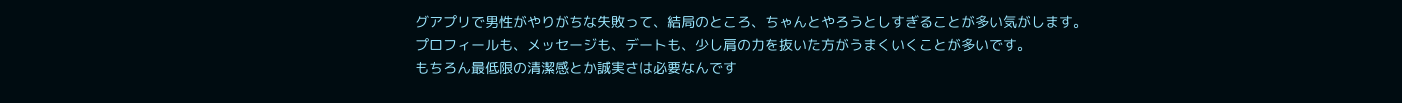グアプリで男性がやりがちな失敗って、結局のところ、ちゃんとやろうとしすぎることが多い気がします。
プロフィールも、メッセージも、デートも、少し肩の力を抜いた方がうまくいくことが多いです。
もちろん最低限の清潔感とか誠実さは必要なんです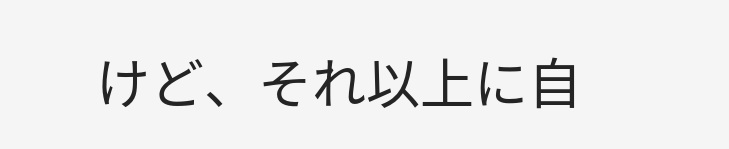けど、それ以上に自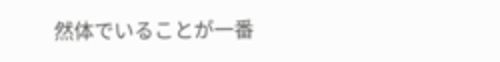然体でいることが一番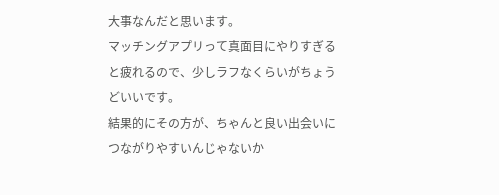大事なんだと思います。
マッチングアプリって真面目にやりすぎると疲れるので、少しラフなくらいがちょうどいいです。
結果的にその方が、ちゃんと良い出会いにつながりやすいんじゃないか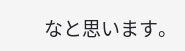なと思います。